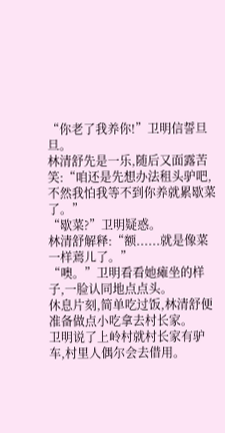“你老了我养你!”卫明信誓旦旦。
林清舒先是一乐,随后又面露苦笑:“咱还是先想办法租头驴吧,不然我怕我等不到你养就累歇菜了。”
“歇菜?”卫明疑惑。
林清舒解释:“额......就是像菜一样蔫儿了。”
“噢。”卫明看看她瘫坐的样子,一脸认同地点点头。
休息片刻,简单吃过饭,林清舒便准备做点小吃拿去村长家。
卫明说了上岭村就村长家有驴车,村里人偶尔会去借用。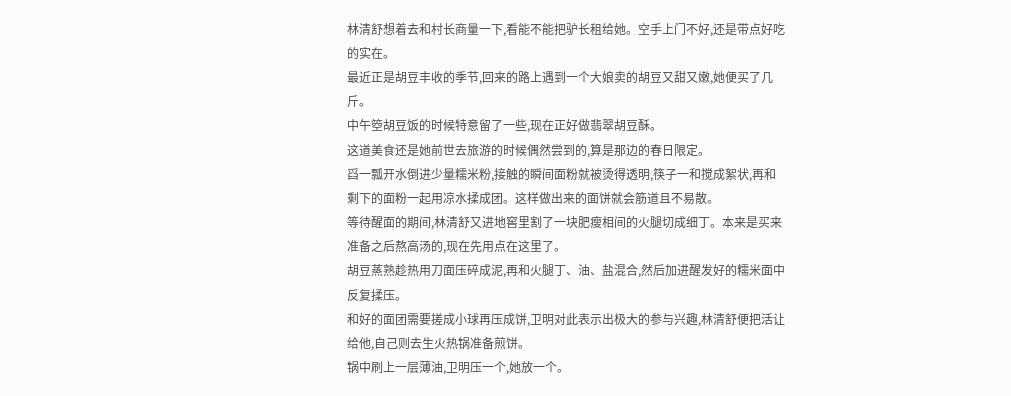林清舒想着去和村长商量一下,看能不能把驴长租给她。空手上门不好,还是带点好吃的实在。
最近正是胡豆丰收的季节,回来的路上遇到一个大娘卖的胡豆又甜又嫩,她便买了几斤。
中午箜胡豆饭的时候特意留了一些,现在正好做翡翠胡豆酥。
这道美食还是她前世去旅游的时候偶然尝到的,算是那边的春日限定。
舀一瓢开水倒进少量糯米粉,接触的瞬间面粉就被烫得透明,筷子一和搅成絮状,再和剩下的面粉一起用凉水揉成团。这样做出来的面饼就会筋道且不易散。
等待醒面的期间,林清舒又进地窖里割了一块肥瘦相间的火腿切成细丁。本来是买来准备之后熬高汤的,现在先用点在这里了。
胡豆蒸熟趁热用刀面压碎成泥,再和火腿丁、油、盐混合,然后加进醒发好的糯米面中反复揉压。
和好的面团需要搓成小球再压成饼,卫明对此表示出极大的参与兴趣,林清舒便把活让给他,自己则去生火热锅准备煎饼。
锅中刷上一层薄油,卫明压一个,她放一个。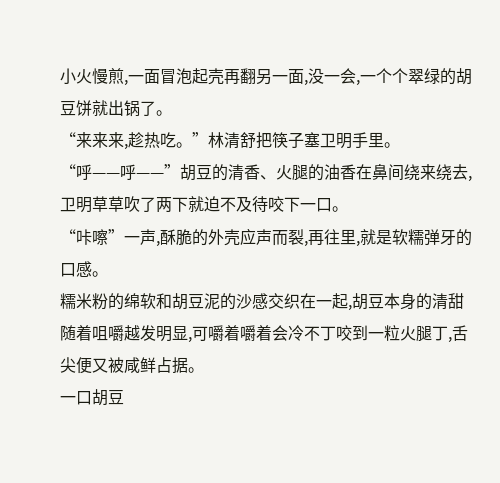小火慢煎,一面冒泡起壳再翻另一面,没一会,一个个翠绿的胡豆饼就出锅了。
“来来来,趁热吃。”林清舒把筷子塞卫明手里。
“呼——呼——”胡豆的清香、火腿的油香在鼻间绕来绕去,卫明草草吹了两下就迫不及待咬下一口。
“咔嚓”一声,酥脆的外壳应声而裂,再往里,就是软糯弹牙的口感。
糯米粉的绵软和胡豆泥的沙感交织在一起,胡豆本身的清甜随着咀嚼越发明显,可嚼着嚼着会冷不丁咬到一粒火腿丁,舌尖便又被咸鲜占据。
一口胡豆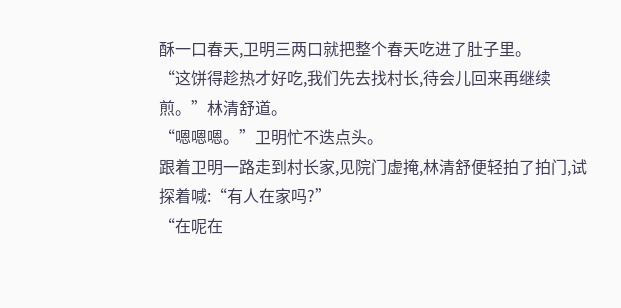酥一口春天,卫明三两口就把整个春天吃进了肚子里。
“这饼得趁热才好吃,我们先去找村长,待会儿回来再继续煎。”林清舒道。
“嗯嗯嗯。”卫明忙不迭点头。
跟着卫明一路走到村长家,见院门虚掩,林清舒便轻拍了拍门,试探着喊:“有人在家吗?”
“在呢在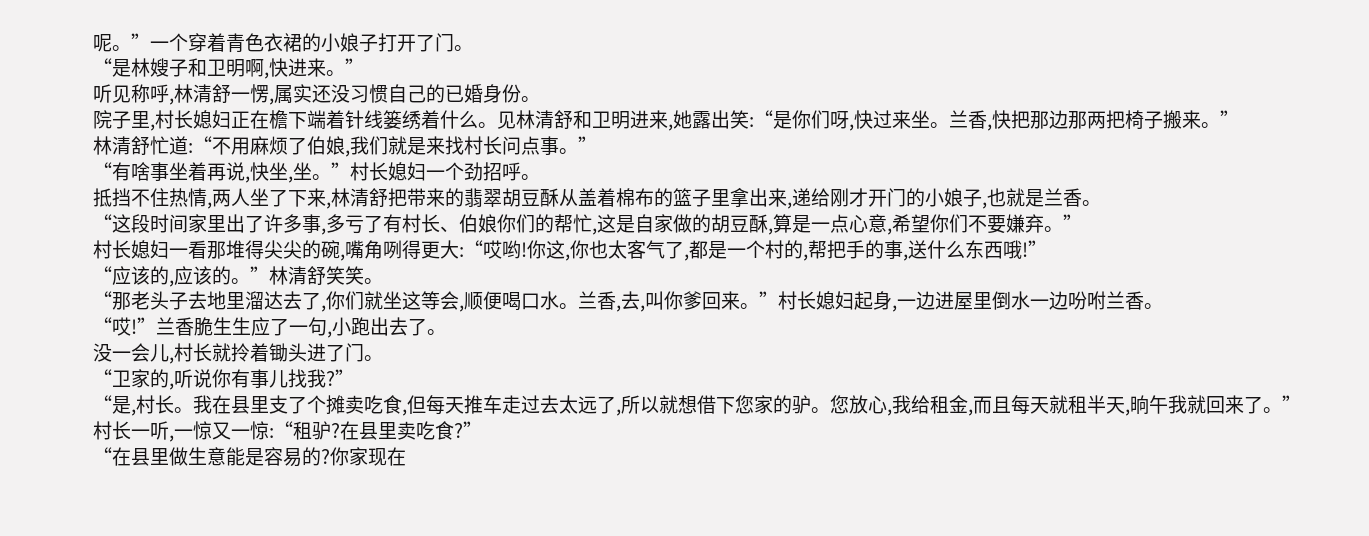呢。”一个穿着青色衣裙的小娘子打开了门。
“是林嫂子和卫明啊,快进来。”
听见称呼,林清舒一愣,属实还没习惯自己的已婚身份。
院子里,村长媳妇正在檐下端着针线篓绣着什么。见林清舒和卫明进来,她露出笑:“是你们呀,快过来坐。兰香,快把那边那两把椅子搬来。”
林清舒忙道:“不用麻烦了伯娘,我们就是来找村长问点事。”
“有啥事坐着再说,快坐,坐。”村长媳妇一个劲招呼。
抵挡不住热情,两人坐了下来,林清舒把带来的翡翠胡豆酥从盖着棉布的篮子里拿出来,递给刚才开门的小娘子,也就是兰香。
“这段时间家里出了许多事,多亏了有村长、伯娘你们的帮忙,这是自家做的胡豆酥,算是一点心意,希望你们不要嫌弃。”
村长媳妇一看那堆得尖尖的碗,嘴角咧得更大:“哎哟!你这,你也太客气了,都是一个村的,帮把手的事,送什么东西哦!”
“应该的,应该的。”林清舒笑笑。
“那老头子去地里溜达去了,你们就坐这等会,顺便喝口水。兰香,去,叫你爹回来。”村长媳妇起身,一边进屋里倒水一边吩咐兰香。
“哎!”兰香脆生生应了一句,小跑出去了。
没一会儿,村长就拎着锄头进了门。
“卫家的,听说你有事儿找我?”
“是,村长。我在县里支了个摊卖吃食,但每天推车走过去太远了,所以就想借下您家的驴。您放心,我给租金,而且每天就租半天,晌午我就回来了。”
村长一听,一惊又一惊:“租驴?在县里卖吃食?”
“在县里做生意能是容易的?你家现在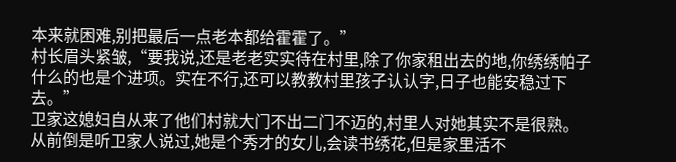本来就困难,别把最后一点老本都给霍霍了。”
村长眉头紧皱,“要我说,还是老老实实待在村里,除了你家租出去的地,你绣绣帕子什么的也是个进项。实在不行,还可以教教村里孩子认认字,日子也能安稳过下去。”
卫家这媳妇自从来了他们村就大门不出二门不迈的,村里人对她其实不是很熟。
从前倒是听卫家人说过,她是个秀才的女儿,会读书绣花,但是家里活不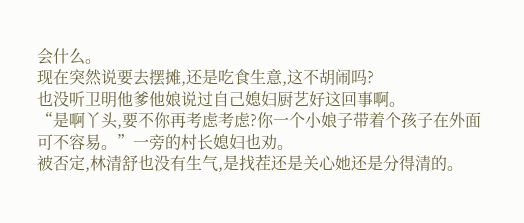会什么。
现在突然说要去摆摊,还是吃食生意,这不胡闹吗?
也没听卫明他爹他娘说过自己媳妇厨艺好这回事啊。
“是啊丫头,要不你再考虑考虑?你一个小娘子带着个孩子在外面可不容易。”一旁的村长媳妇也劝。
被否定,林清舒也没有生气,是找茬还是关心她还是分得清的。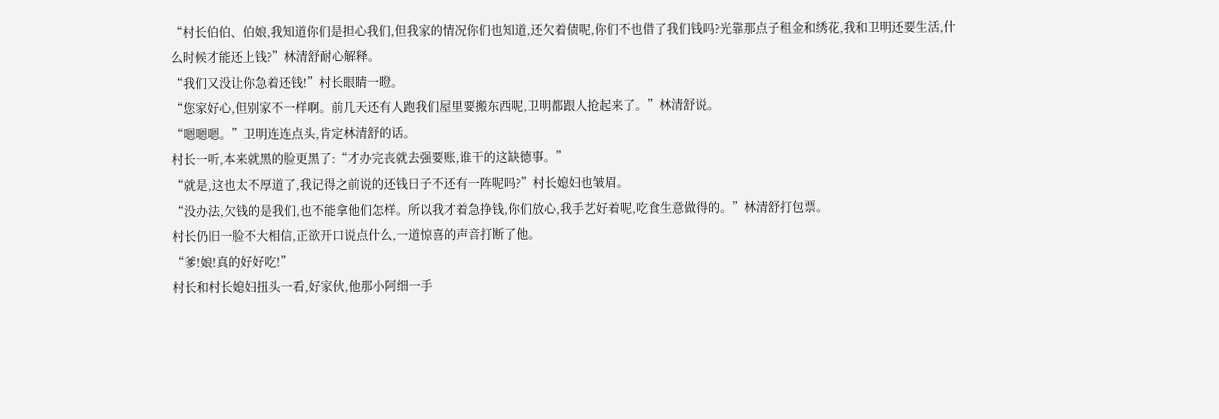“村长伯伯、伯娘,我知道你们是担心我们,但我家的情况你们也知道,还欠着债呢,你们不也借了我们钱吗?光靠那点子租金和绣花,我和卫明还要生活,什么时候才能还上钱?”林清舒耐心解释。
“我们又没让你急着还钱!”村长眼睛一瞪。
“您家好心,但别家不一样啊。前几天还有人跑我们屋里要搬东西呢,卫明都跟人抢起来了。”林清舒说。
“嗯嗯嗯。”卫明连连点头,肯定林清舒的话。
村长一听,本来就黑的脸更黑了:“才办完丧就去强要账,谁干的这缺德事。”
“就是,这也太不厚道了,我记得之前说的还钱日子不还有一阵呢吗?”村长媳妇也皱眉。
“没办法,欠钱的是我们,也不能拿他们怎样。所以我才着急挣钱,你们放心,我手艺好着呢,吃食生意做得的。”林清舒打包票。
村长仍旧一脸不大相信,正欲开口说点什么,一道惊喜的声音打断了他。
“爹!娘!真的好好吃!”
村长和村长媳妇扭头一看,好家伙,他那小阿细一手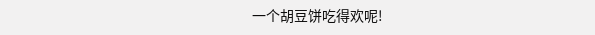一个胡豆饼吃得欢呢!